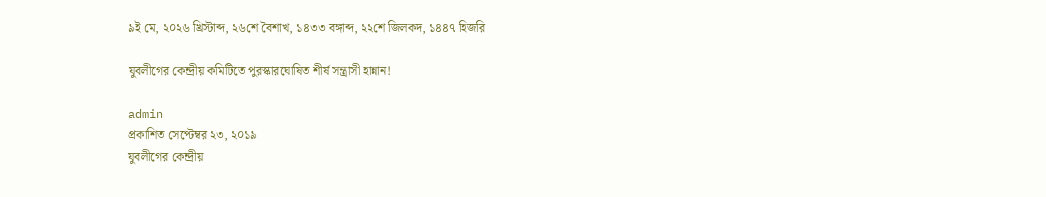৯ই মে, ২০২৬ খ্রিস্টাব্দ, ২৬শে বৈশাখ, ১৪৩৩ বঙ্গাব্দ, ২২শে জিলকদ, ১৪৪৭ হিজরি

যুবলীগের কেন্দ্রীয় কমিটিতে পুরস্কারঘোষিত শীর্ষ সন্ত্রাসী হান্নান!

admin
প্রকাশিত সেপ্টেম্বর ২৩, ২০১৯
যুবলীগের কেন্দ্রীয়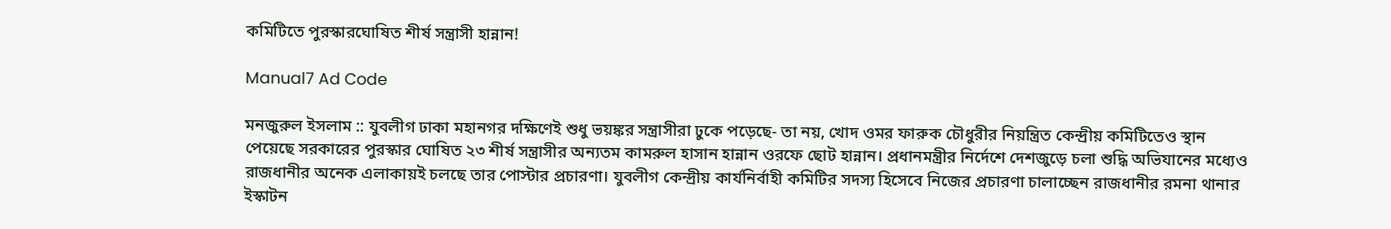কমিটিতে পুরস্কারঘোষিত শীর্ষ সন্ত্রাসী হান্নান!

Manual7 Ad Code

মনজুরুল ইসলাম :: যুবলীগ ঢাকা মহানগর দক্ষিণেই শুধু ভয়ঙ্কর সন্ত্রাসীরা ঢুকে পড়েছে- তা নয়, খোদ ওমর ফারুক চৌধুরীর নিয়ন্ত্রিত কেন্দ্রীয় কমিটিতেও স্থান পেয়েছে সরকারের পুরস্কার ঘোষিত ২৩ শীর্ষ সন্ত্রাসীর অন্যতম কামরুল হাসান হান্নান ওরফে ছোট হান্নান। প্রধানমন্ত্রীর নির্দেশে দেশজুড়ে চলা শুদ্ধি অভিযানের মধ্যেও রাজধানীর অনেক এলাকায়ই চলছে তার পোস্টার প্রচারণা। যুবলীগ কেন্দ্রীয় কার্যনির্বাহী কমিটির সদস্য হিসেবে নিজের প্রচারণা চালাচ্ছেন রাজধানীর রমনা থানার ইস্কাটন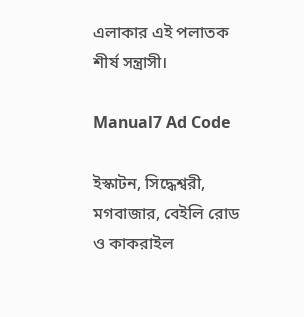এলাকার এই পলাতক শীর্ষ সন্ত্রাসী।

Manual7 Ad Code

ইস্কাটন, সিদ্ধেশ্বরী, মগবাজার, বেইলি রোড ও কাকরাইল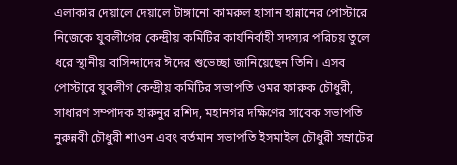এলাকার দেয়ালে দেয়ালে টাঙ্গানো কামরুল হাসান হান্নানের পোস্টারে নিজেকে যুবলীগের কেন্দ্রীয় কমিটির কার্যনির্বাহী সদস্যর পরিচয় তুলে ধরে স্থানীয় বাসিন্দাদের ঈদের শুভেচ্ছা জানিয়েছেন তিনি। এসব পোস্টারে যুবলীগ কেন্দ্রীয় কমিটির সভাপতি ওমর ফারুক চৌধুরী, সাধারণ সম্পাদক হারুনুর রশিদ, মহানগর দক্ষিণের সাবেক সভাপতি নুরুন্নবী চৌধুরী শাওন এবং বর্তমান সভাপতি ইসমাইল চৌধুরী সম্রাটের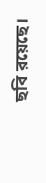ছবি রয়েছে।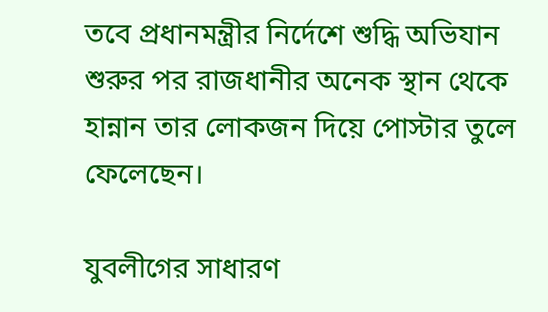তবে প্রধানমন্ত্রীর নির্দেশে শুদ্ধি অভিযান শুরুর পর রাজধানীর অনেক স্থান থেকে হান্নান তার লোকজন দিয়ে পোস্টার তুলে ফেলেছেন।

যুবলীগের সাধারণ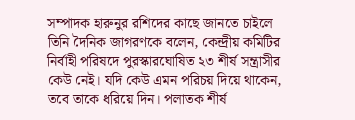সম্পাদক হারুনুর রশিদের কাছে জানতে চাইলে তিনি দৈনিক জাগরণকে বলেন, কেন্দ্রীয় কমিটির নির্বাহী পরিষদে পুরস্কারঘোষিত ২৩ শীর্ষ সন্ত্রাসীর কেউ নেই। যদি কেউ এমন পরিচয় দিয়ে থাকেন, তবে তাকে ধরিয়ে দিন। পলাতক শীর্ষ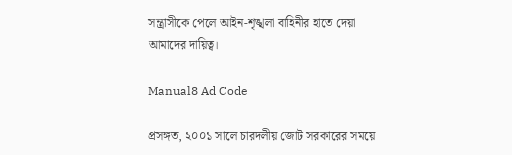সন্ত্রাসীকে পেলে আইন-শৃঙ্খলা বাহিনীর হাতে দেয়া আমাদের দায়িত্ব।

Manual8 Ad Code

প্রসঙ্গত, ২০০১ সালে চারদলীয় জোট সরকারের সময়ে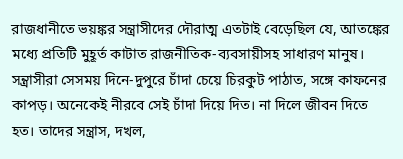রাজধানীতে ভয়ঙ্কর সন্ত্রাসীদের দৌরাত্ম এতটাই বেড়েছিল যে, আতঙ্কের মধ্যে প্রতিটি মুহূর্ত কাটাত রাজনীতিক-ব্যবসায়ীসহ সাধারণ মানুষ। সন্ত্রাসীরা সেসময় দিনে-দুপুরে চাঁদা চেয়ে চিরকুট পাঠাত, সঙ্গে কাফনের কাপড়। অনেকেই নীরবে সেই চাঁদা দিয়ে দিত। না দিলে জীবন দিতে হত। তাদের সন্ত্রাস, দখল,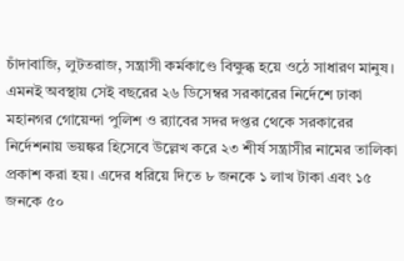চাঁদাবাজি, লুটতরাজ, সন্ত্রাসী কর্মকাণ্ডে বিক্ষুব্ধ হয়ে ওঠে সাধারণ মানুষ। এমনই অবস্থায় সেই বছরের ২৬ ডিসেম্বর সরকারের নির্দেশে ঢাকা মহানগর গোয়েন্দা পুলিশ ও র‌্যাবের সদর দপ্তর থেকে সরকারের নির্দেশনায় ভয়ঙ্কর হিসেবে উল্লেখ করে ২৩ শীর্ষ সন্ত্রাসীর নামের তালিকা প্রকাশ করা হয়। এদের ধরিয়ে দিতে ৮ জনকে ১ লাখ টাকা এবং ১৫ জনকে ৫০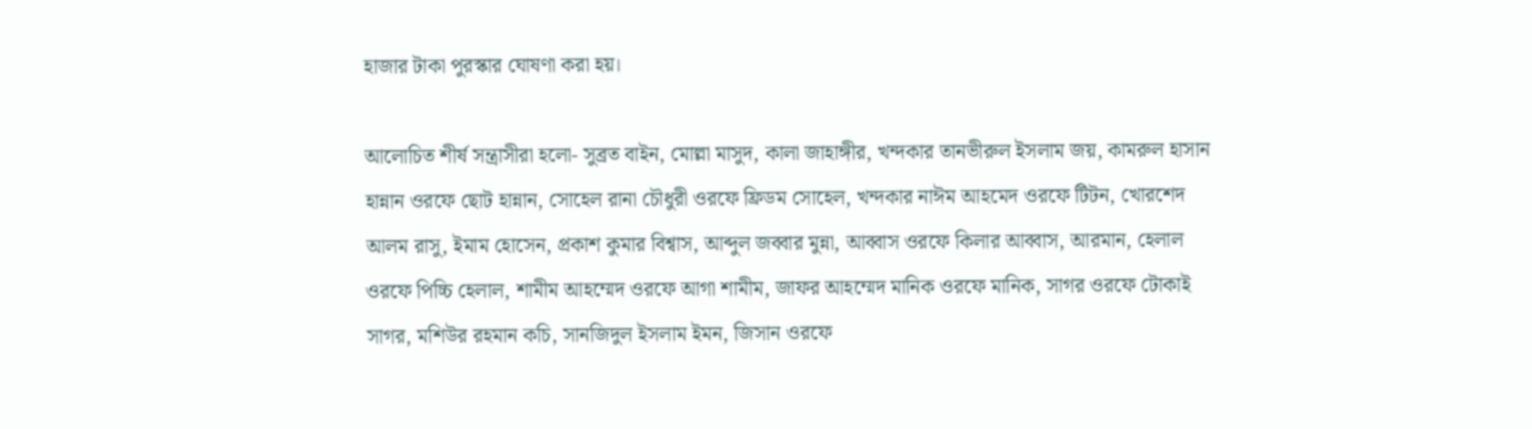হাজার টাকা পুরস্কার ঘোষণা করা হয়।

আলোচিত শীর্ষ সন্ত্রাসীরা হলো- সুব্রত বাইন, মোল্লা মাসুদ, কালা জাহাঙ্গীর, খন্দকার তানভীরুল ইসলাম জয়, কামরুল হাসান হান্নান ওরফে ছোট হান্নান, সোহেল রানা চৌধুরী ওরফে ফ্রিডম সোহেল, খন্দকার নাঈম আহমেদ ওরফে টিটন, খোরশেদ আলম রাসু, ইমাম হোসেন, প্রকাশ কুমার বিশ্বাস, আব্দুল জব্বার মুন্না, আব্বাস ওরফে কিলার আব্বাস, আরমান, হেলাল ওরফে পিচ্চি হেলাল, শামীম আহম্মেদ ওরফে আগা শামীম, জাফর আহম্মেদ মানিক ওরফে মানিক, সাগর ওরফে টোকাই সাগর, মশিউর রহমান কচি, সানজিদুল ইসলাম ইমন, জিসান ওরফে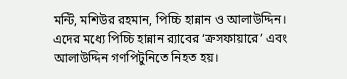মন্টি, মশিউর রহমান, পিচ্চি হান্নান ও আলাউদ্দিন। এদের মধ্যে পিচ্চি হান্নান র‌্যাবের ‘ক্রসফায়ারে’ এবং আলাউদ্দিন গণপিটুনিতে নিহত হয়।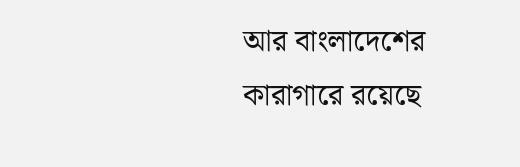আর বাংলাদেশের কারাগারে রয়েছে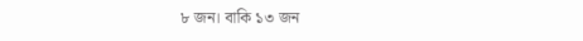৮ জন। বাকি ১৩ জন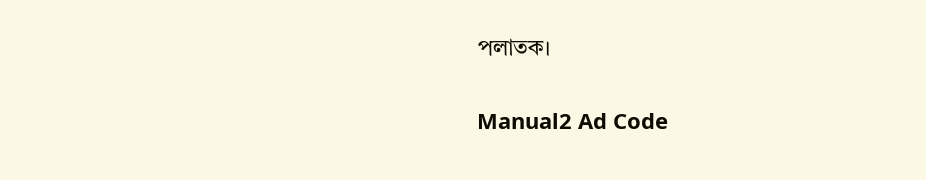পলাতক।

Manual2 Ad Code